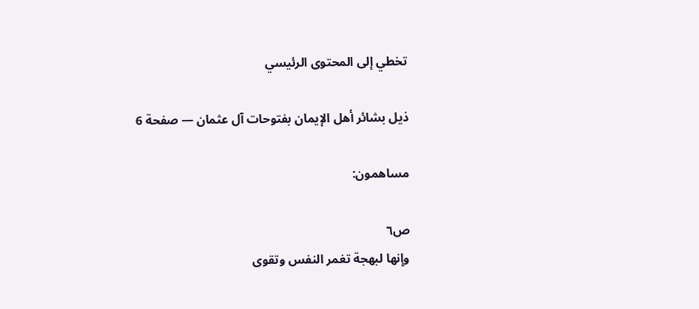تخطي إلى المحتوى الرئيسي

ذيل بشائر أهل الإيمان بفتوحات آل عثمان — صفحة 6

مساهمون:

ص٦
وإنها لبهجة تغمر النفس وتقوى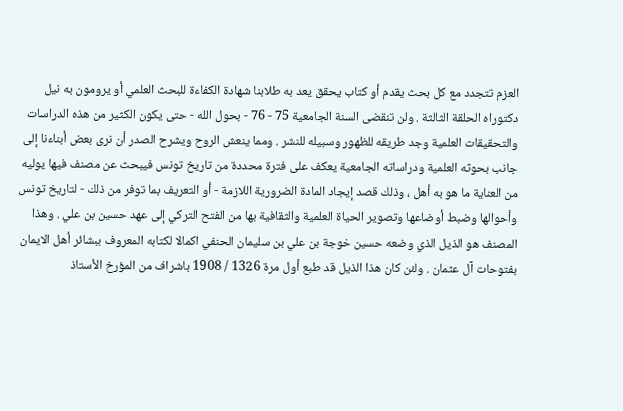العزم تتجدد مع كل بحث يقدم أو كتاب يحقق يعد به طلابنا شهادة الكفاءة للبحث العلمي أو يرومون به نيل دكتوراه الحلقة الثالثة . ولن تنقضى السنة الجامعية 75 - 76 - بحول الله - حتى يكون الكثير من هذه الدراسات والتحقيقات العلمية وجد طريقه للظهور وسبيله للنشر . ومما ينعش الروح ويشرح الصدر أن نرى بعض أبناءنا إلى جانب بحوثه العلمية ودراساته الجامعية يعكف على فترة محددة من تاريخ تونس فيبحث عن مصنف فيها يوليه من العناية ما هو به أهل ، وذلك قصد إيجاد المادة الضرورية اللازمة - أو التعريف بما توفر من ذلك - لتاريخ تونس وأحوالها وضبط أوضاعها وتصوير الحياة العلمية والثقافية بها من الفتح التركي إلى عهد حسين بن علي . وهذا المصنف هو الذيل الذي وضعه حسين خوجة بن علي بن سليمان الحنفي اكمالا لكتابه المعروف ببشائر أهل الايمان بفتوحات آل عثمان . ولئن كان هذا الذيل قد طبع أول مرة 1326 / 1908 باشراف من المؤرخ الأستاذ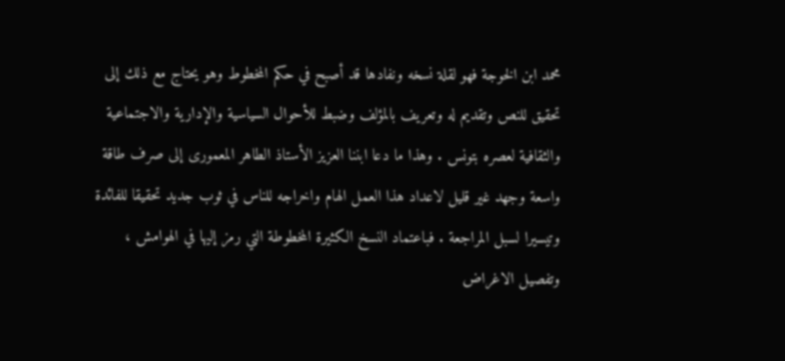محمد ابن الخوجة فهو لقلة نسخه ونفادها قد أصبح في حكم المخطوط وهو يحتاج مع ذلك إلى تحقيق للنص وتقديم له وتعريف بالمؤلف وضبط للأحوال السياسية والإدارية والاجتماعية والثقافية لعصره بتونس . وهذا ما دعا ابننا العزيز الأستاذ الطاهر المعمورى إلى صرف طاقة واسعة وجهد غير قليل لاعداد هذا العمل الهام واخراجه للناس في ثوب جديد تحقيقا للفائدة وتيسيرا لسبل المراجعة . فباعتماد النسخ الكثيرة المخطوطة التي رمز إليها في الهوامش ، وتفصيل الاغراض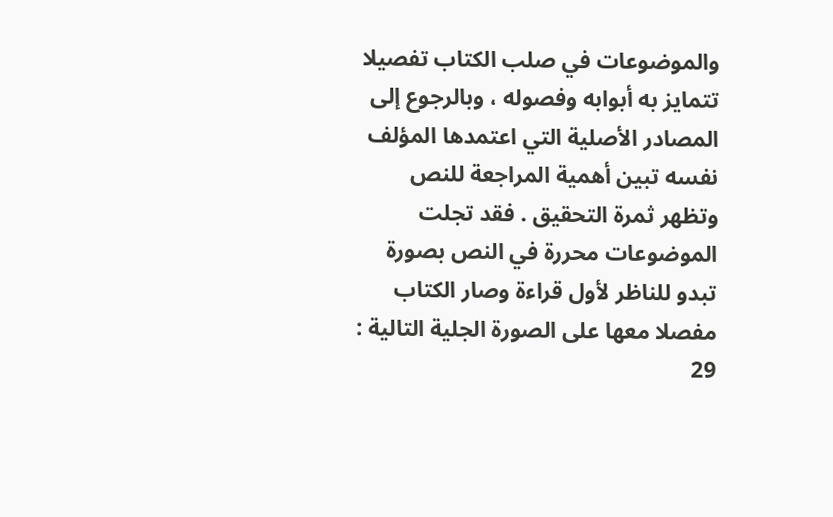والموضوعات في صلب الكتاب تفصيلا تتمايز به أبوابه وفصوله ، وبالرجوع إلى المصادر الأصلية التي اعتمدها المؤلف نفسه تبين أهمية المراجعة للنص وتظهر ثمرة التحقيق . فقد تجلت الموضوعات محررة في النص بصورة تبدو للناظر لأول قراءة وصار الكتاب مفصلا معها على الصورة الجلية التالية : 29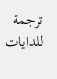ترجمة للدايات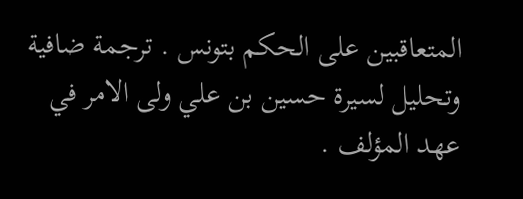المتعاقبين على الحكم بتونس . ترجمة ضافية وتحليل لسيرة حسين بن علي ولى الامر في عهد المؤلف .